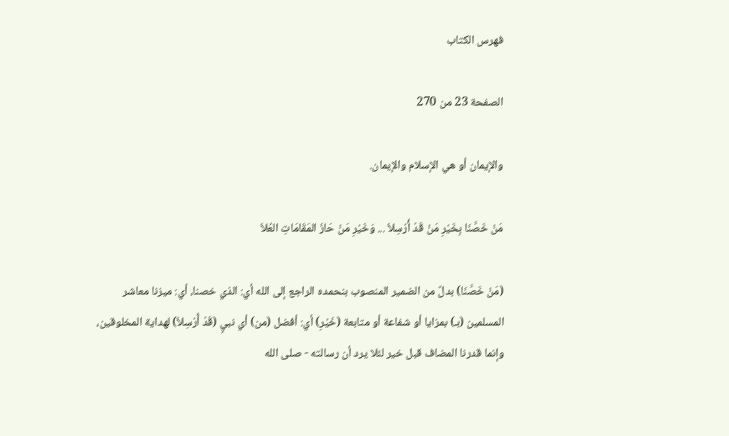فهرس الكتاب

الصفحة 23 من 270

والإيمان أو هي الإسلام والإيمان.

مَنْ خَصَّنَا بِخَيْرِ مَنْ قَدْ أُرْسِلاَ ... وَخَيْرِ مَنْ حَازَ المَقَامَاتِ العُلاَ

(مَنْ خَصَّنَا) بدلٌ من الضمير المنصوب بنحمده الراجع إلى الله أي: الذي خصنا، أي: ميزنا معاشر المسلمين (بـ) بمزايا أو شفاعة أو متابعة (خَيْرِ) أي: أفضل (من) أي نبيٍ (قَدْ أُرْسِلاَ) لهداية المخلوقين، وإنما قدرنا المضاف قبل خير لئلا يرد أن رسالته - صلى الله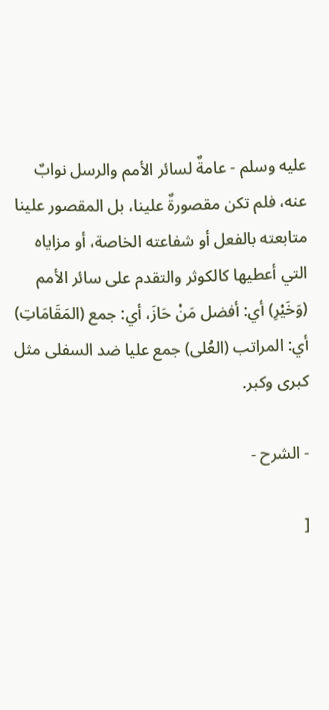عليه وسلم - عامةٌ لسائر الأمم والرسل نوابٌ عنه، فلم تكن مقصورةٌ علينا، بل المقصور علينا متابعته بالفعل أو شفاعته الخاصة، أو مزاياه التي أعطيها كالكوثر والتقدم على سائر الأمم (وَخَيْرِ) أي: أفضل مَنْ حَازَ، أي: جمع (المَقَامَاتِ) أي: المراتب (العُلى) جمع عليا ضد السفلى مثل كبرى وكبر.

- الشرح -

[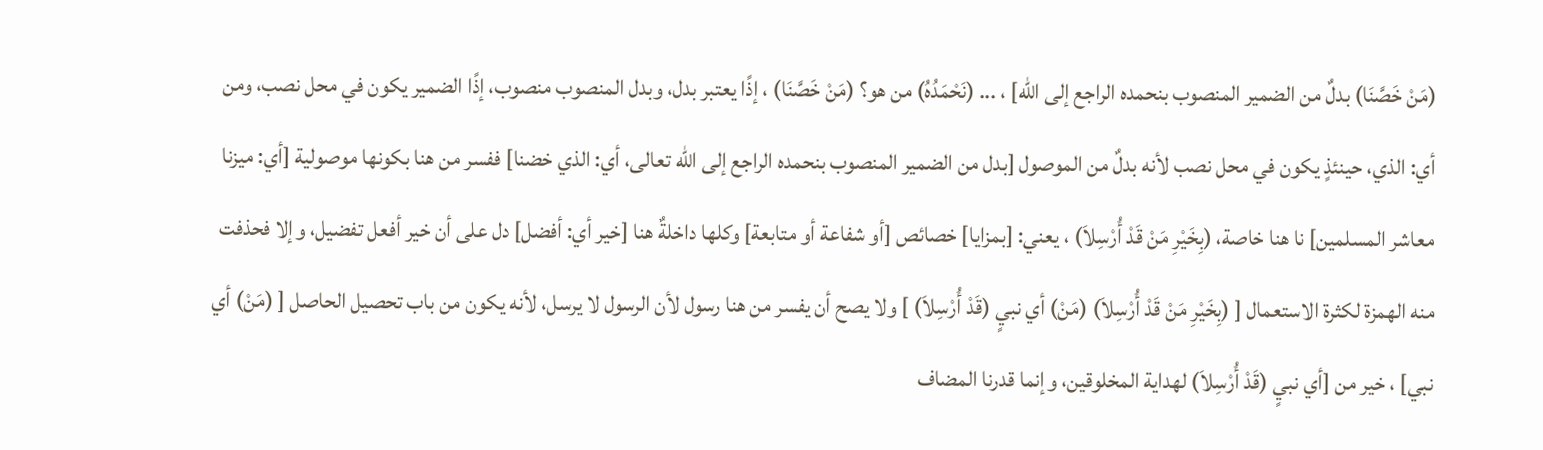(مَنْ خَصَّنَا) بدلٌ من الضمير المنصوب بنحمده الراجع إلى الله] ، ... (نَحْمَدُهُ) من هو؟ (مَنْ خَصَّنَا) ، إذًا يعتبر بدل، وبدل المنصوب منصوب، إذًا الضمير يكون في محل نصب، ومن أي: الذي، حينئذٍ يكون في محل نصب لأنه بدلٌ من الموصول [بدل من الضمير المنصوب بنحمده الراجع إلى الله تعالى، أي: الذي خضنا] ففسر من هنا بكونها موصولية [أي: ميزنا معاشر المسلمين] نا هنا خاصة، (بِخَيْرِ مَنْ قَدْ أُرْسِلاَ) ، يعني: [بمزايا] خصائص [أو شفاعة أو متابعة] وكلها داخلةٌ هنا [خير أي: أفضل] دل على أن خير أفعل تفضيل، وإلا فحذفت منه الهمزة لكثرة الاستعمال [ (بِخَيْرِ مَنْ قَدْ أُرْسِلاَ) (مَنْ) أي نبيٍ (قَدْ أُرْسِلاَ) ] ولا يصح أن يفسر من هنا رسول لأن الرسول لا يرسل، لأنه يكون من باب تحصيل الحاصل [ (مَنْ) أي نبي] ، خير من [أي نبيٍ (قَدْ أُرْسِلاَ) لهداية المخلوقين، وإنما قدرنا المضاف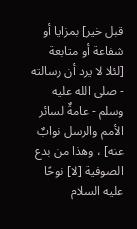قبل خير] بمزايا أو شفاعة أو متابعة [لئلا لا يرد أن رسالته - صلى الله عليه وسلم - عامةٌ لسائر الأمم والرسل نوابٌ عنه] ، وهذا من بدع الصوفية [لا] نوحًا عليه السلام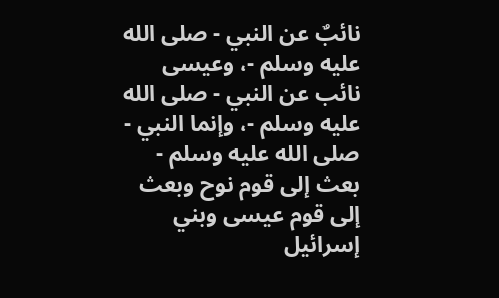نائبٌ عن النبي - صلى الله عليه وسلم -، وعيسى نائب عن النبي - صلى الله عليه وسلم -، وإنما النبي - صلى الله عليه وسلم - بعث إلى قوم نوح وبعث إلى قوم عيسى وبني إسرائيل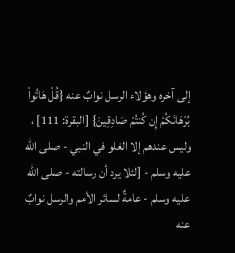إلى آخره وهؤلاء الرسل نوابٌ عنه {قُلْ هَاتُواْ بُرْهَانَكُمْ إِن كُنتُمْ صَادِقِينَ} [البقرة: 111] ، وليس عندهم إلا الغلو في النبي - صلى الله عليه وسلم - [لئلا يرد أن رسالته - صلى الله عليه وسلم - عامةٌ لسائر الأمم والرسل نوابٌ عنه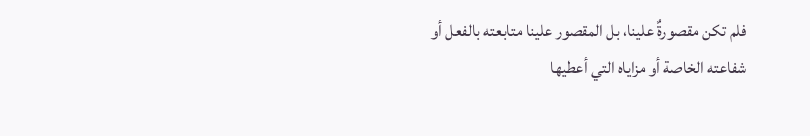فلم تكن مقصورةٌ علينا، بل المقصور علينا متابعته بالفعل أو شفاعته الخاصة أو مزاياه التي أعطيها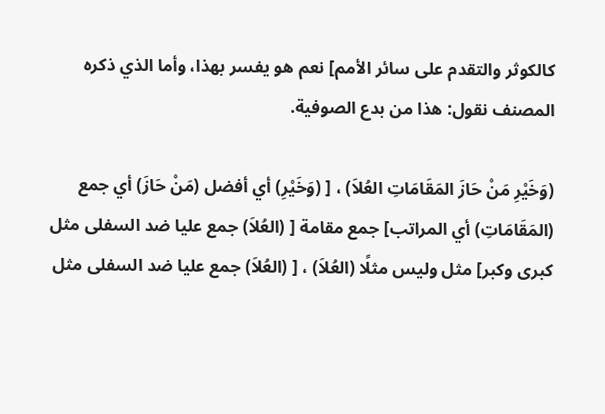كالكوثر والتقدم على سائر الأمم] نعم هو يفسر بهذا، وأما الذي ذكره المصنف نقول: هذا من بدع الصوفية.

(وَخَيْرِ مَنْ حَازَ المَقَامَاتِ العُلاَ) ، [ (وَخَيْرِ) أي أفضل (مَنْ حَازَ) أي جمع (المَقَامَاتِ) أي المراتب] جمع مقامة [ (العُلاَ) جمع عليا ضد السفلى مثل كبرى وكبر] مثل وليس مثلًا (العُلاَ) ، [ (العُلاَ) جمع عليا ضد السفلى مثل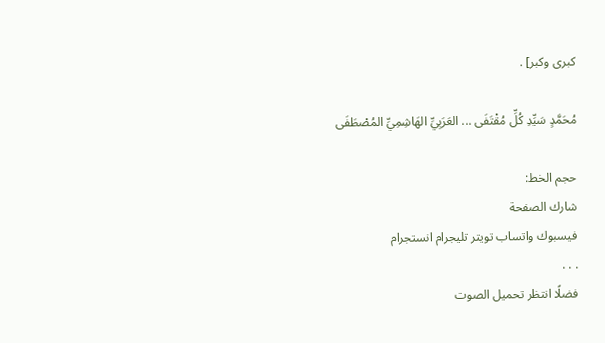كبرى وكبر] .

مُحَمَّدٍ سَيِّدِ كُلِّ مُقْتَفَى ... العَرَبِيِّ الهَاشِمِيِّ المُصْطَفَى

حجم الخط:
شارك الصفحة
فيسبوك واتساب تويتر تليجرام انستجرام
. . .
فضلًا انتظر تحميل الصوت